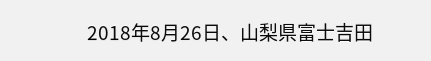2018年8月26日、山梨県富士吉田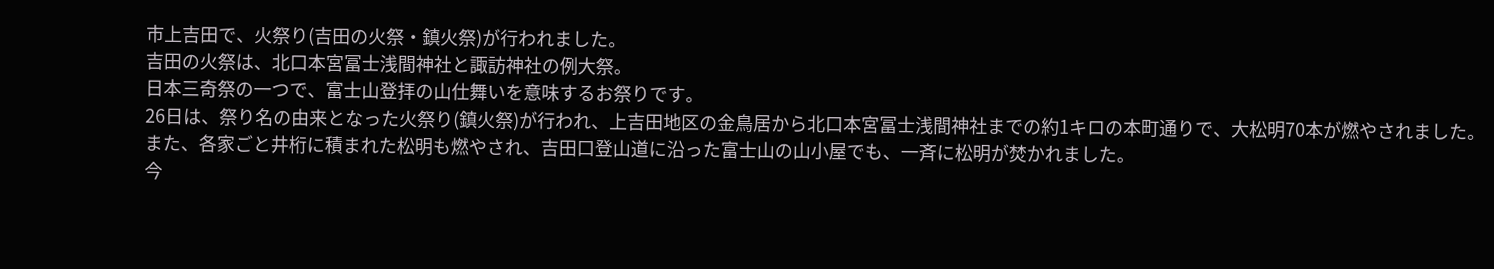市上吉田で、火祭り(吉田の火祭・鎮火祭)が行われました。
吉田の火祭は、北口本宮冨士浅間神社と諏訪神社の例大祭。
日本三奇祭の一つで、富士山登拝の山仕舞いを意味するお祭りです。
26日は、祭り名の由来となった火祭り(鎮火祭)が行われ、上吉田地区の金鳥居から北口本宮冨士浅間神社までの約1キロの本町通りで、大松明70本が燃やされました。
また、各家ごと井桁に積まれた松明も燃やされ、吉田口登山道に沿った富士山の山小屋でも、一斉に松明が焚かれました。
今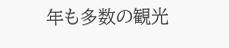年も多数の観光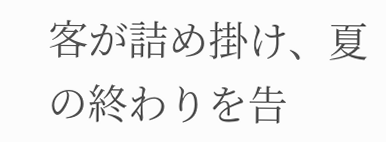客が詰め掛け、夏の終わりを告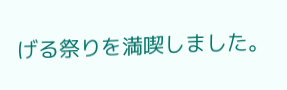げる祭りを満喫しました。